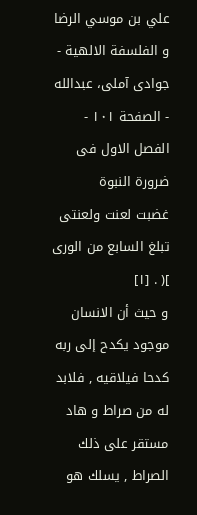علي بن موسي الرضا و الفلسفة الالهية - جوادی آملی، عبدالله - الصفحة ١٠١ - الفصل الاول فى ضرورة النبوة
غضبت لعنت ولعنتى تبلغ السابع من الورى ]( . [١]
و حيث أن الانسان موجود يكدح إلى ربه كدحا فيلاقيه , فلابد له من صراط و هاد مستقر على ذلك الصراط , يسلك هو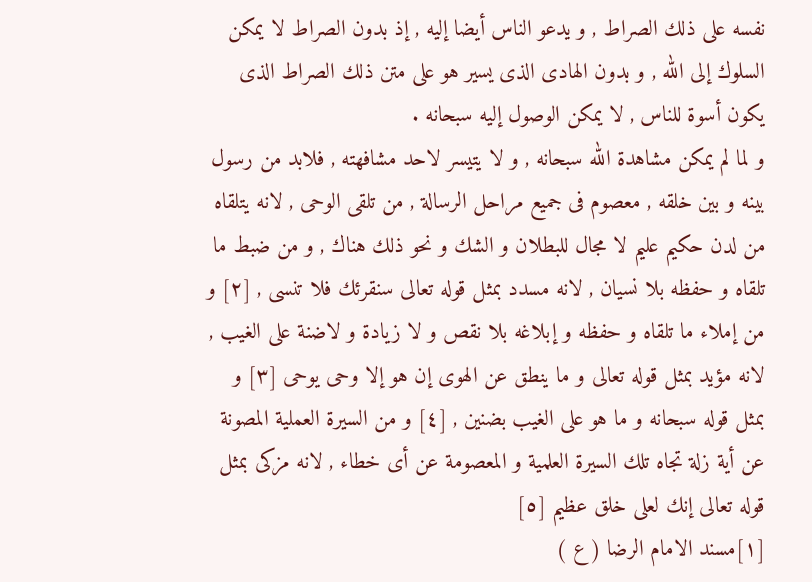نفسه على ذلك الصراط , و يدعو الناس أيضا إليه , إذ بدون الصراط لا يمكن السلوك إلى الله , و بدون الهادى الذى يسير هو على متن ذلك الصراط الذى يكون أسوة للناس , لا يمكن الوصول إليه سبحانه .
و لما لم يمكن مشاهدة الله سبحانه , و لا يتيسر لاحد مشافهته , فلابد من رسول بينه و بين خلقه , معصوم فى جميع مراحل الرسالة , من تلقى الوحى , لانه يتلقاه من لدن حكيم عليم لا مجال للبطلان و الشك و نحو ذلك هناك , و من ضبط ما تلقاه و حفظه بلا نسيان , لانه مسدد بمثل قوله تعالى سنقرئك فلا تنسى , [٢] و من إملاء ما تلقاه و حفظه و إبلاغه بلا نقص و لا زيادة و لاضنة على الغيب , لانه مؤيد بمثل قوله تعالى و ما ينطق عن الهوى إن هو إلا وحى يوحى [٣] و بمثل قوله سبحانه و ما هو على الغيب بضنين , [٤] و من السيرة العملية المصونة عن أية زلة تجاه تلك السيرة العلمية و المعصومة عن أى خطاء , لانه مزكى بمثل قوله تعالى إنك لعلى خلق عظيم [٥]
[١]مسند الامام الرضا ( ع )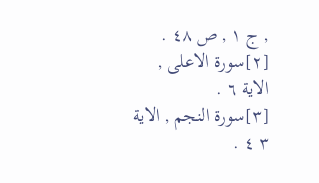, ج ١ , ص ٤٨ .
[٢]سورة الاعلى , الاية ٦ .
[٣]سورة النجم , الاية ٣ ٤ .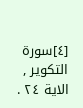[٤]سورة التكوير , الاية ٢٤ .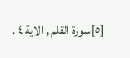[٥]سورة القلم , الاية ٤ .